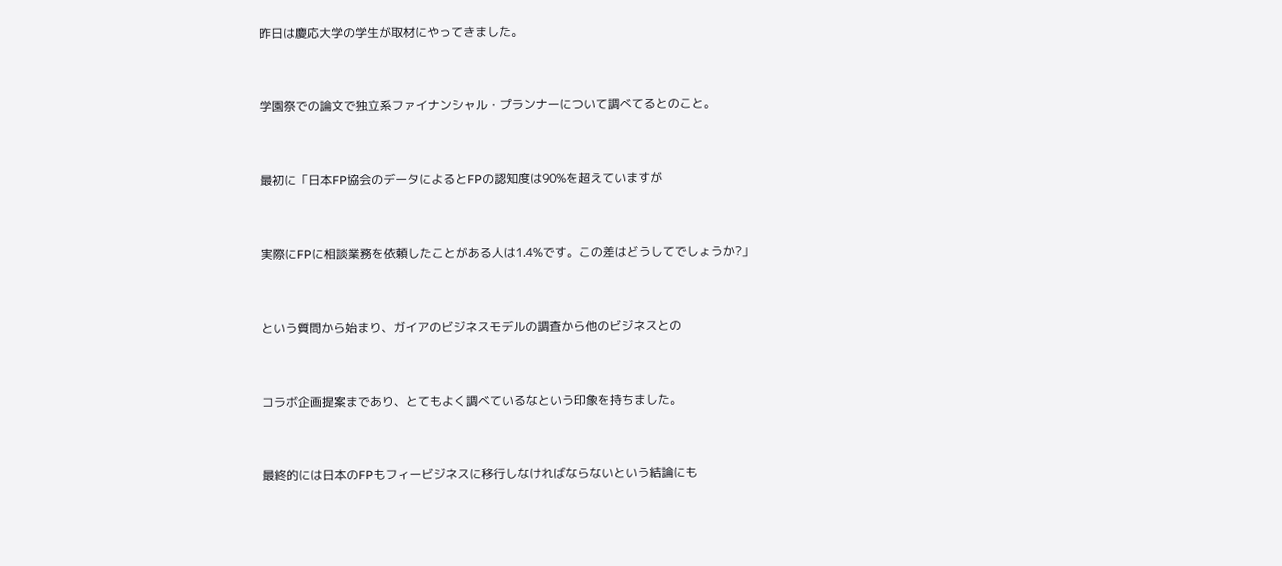昨日は慶応大学の学生が取材にやってきました。


学園祭での論文で独立系ファイナンシャル・プランナーについて調べてるとのこと。


最初に「日本FP協会のデータによるとFPの認知度は90%を超えていますが


実際にFPに相談業務を依頼したことがある人は1.4%です。この差はどうしてでしょうか?」


という質問から始まり、ガイアのビジネスモデルの調査から他のビジネスとの


コラボ企画提案まであり、とてもよく調べているなという印象を持ちました。


最終的には日本のFPもフィービジネスに移行しなければならないという結論にも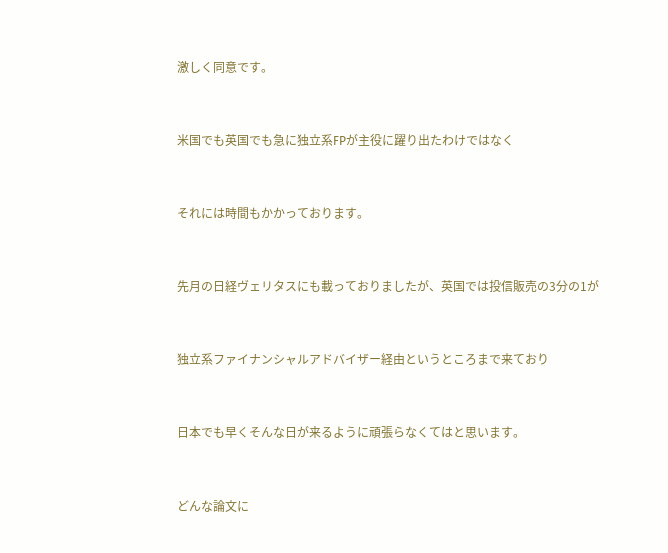激しく同意です。


米国でも英国でも急に独立系FPが主役に躍り出たわけではなく


それには時間もかかっております。


先月の日経ヴェリタスにも載っておりましたが、英国では投信販売の3分の1が


独立系ファイナンシャルアドバイザー経由というところまで来ており


日本でも早くそんな日が来るように頑張らなくてはと思います。


どんな論文に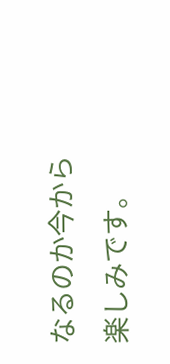なるのか今から楽しみです。